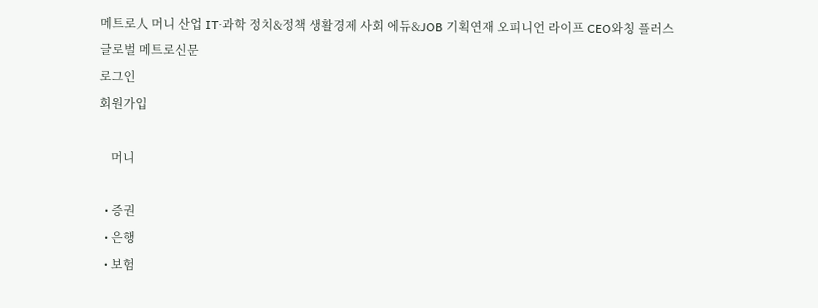메트로人 머니 산업 IT·과학 정치&정책 생활경제 사회 에듀&JOB 기획연재 오피니언 라이프 CEO와칭 플러스
글로벌 메트로신문
로그인
회원가입

    머니

  • 증권
  • 은행
  • 보험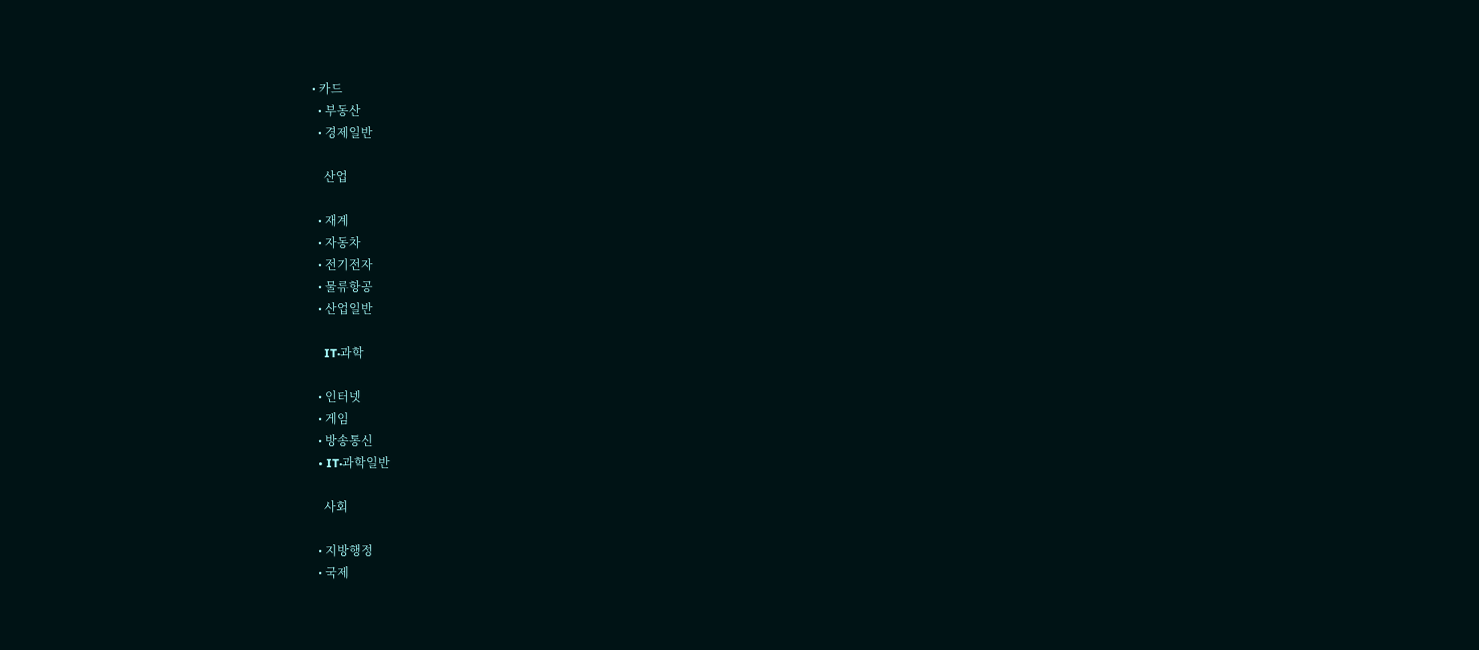• 카드
  • 부동산
  • 경제일반

    산업

  • 재계
  • 자동차
  • 전기전자
  • 물류항공
  • 산업일반

    IT·과학

  • 인터넷
  • 게임
  • 방송통신
  • IT·과학일반

    사회

  • 지방행정
  • 국제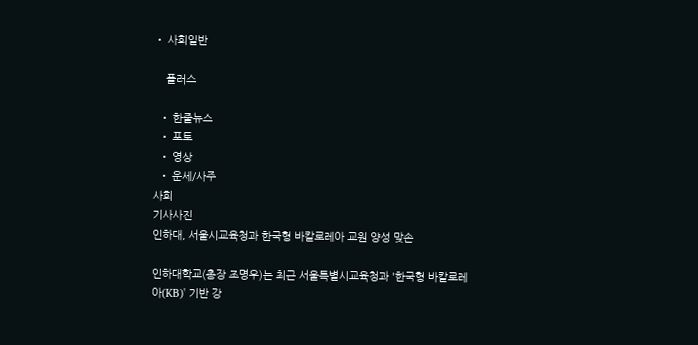• 사회일반

    플러스

  • 한줄뉴스
  • 포토
  • 영상
  • 운세/사주
사회
기사사진
인하대, 서울시교육청과 한국형 바칼로레아 교원 양성 맞손

인하대학교(총장 조명우)는 최근 서울특별시교육청과 '한국형 바칼로레아(KB)' 기반 강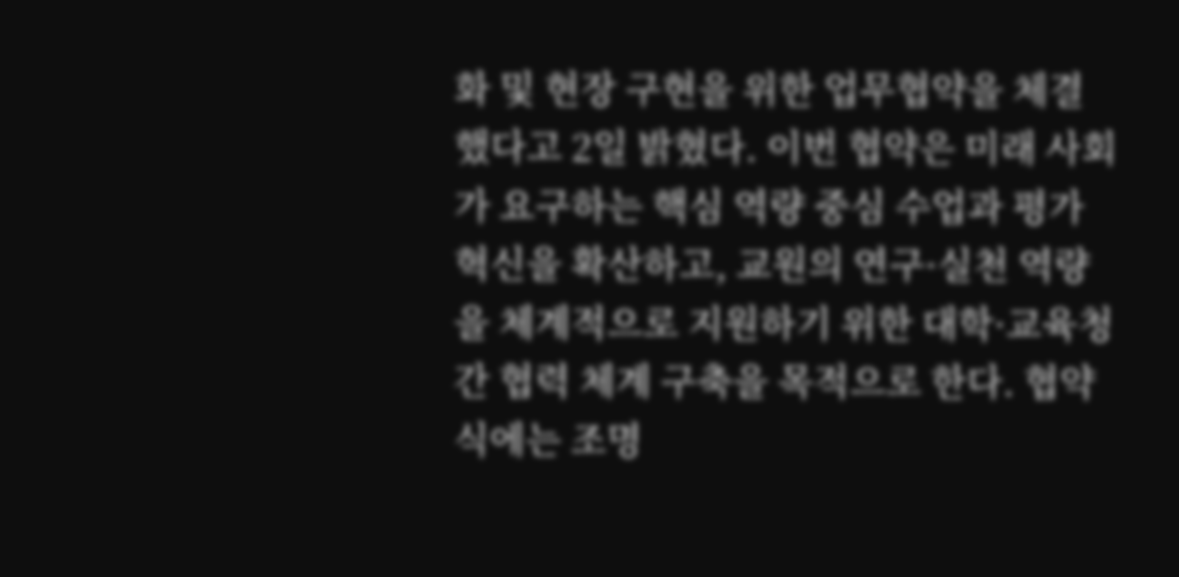화 및 현장 구현을 위한 업무협약을 체결했다고 2일 밝혔다. 이번 협약은 미래 사회가 요구하는 핵심 역량 중심 수업과 평가 혁신을 확산하고, 교원의 연구·실천 역량을 체계적으로 지원하기 위한 대학·교육청 간 협력 체계 구축을 목적으로 한다. 협약식에는 조명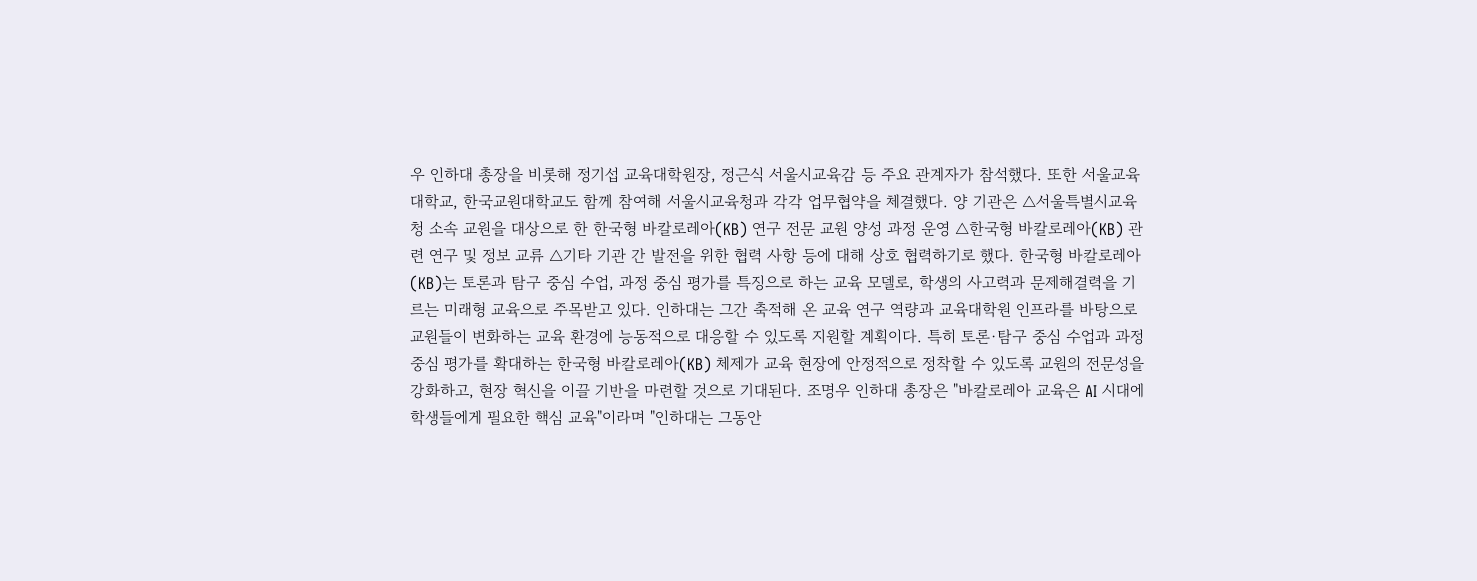우 인하대 총장을 비롯해 정기섭 교육대학원장, 정근식 서울시교육감 등 주요 관계자가 참석했다. 또한 서울교육대학교, 한국교원대학교도 함께 참여해 서울시교육청과 각각 업무협약을 체결했다. 양 기관은 △서울특별시교육청 소속 교원을 대상으로 한 한국형 바칼로레아(KB) 연구 전문 교원 양성 과정 운영 △한국형 바칼로레아(KB) 관련 연구 및 정보 교류 △기타 기관 간 발전을 위한 협력 사항 등에 대해 상호 협력하기로 했다. 한국형 바칼로레아(KB)는 토론과 탐구 중심 수업, 과정 중심 평가를 특징으로 하는 교육 모델로, 학생의 사고력과 문제해결력을 기르는 미래형 교육으로 주목받고 있다. 인하대는 그간 축적해 온 교육 연구 역량과 교육대학원 인프라를 바탕으로 교원들이 변화하는 교육 환경에 능동적으로 대응할 수 있도록 지원할 계획이다. 특히 토론·탐구 중심 수업과 과정 중심 평가를 확대하는 한국형 바칼로레아(KB) 체제가 교육 현장에 안정적으로 정착할 수 있도록 교원의 전문성을 강화하고, 현장 혁신을 이끌 기반을 마련할 것으로 기대된다. 조명우 인하대 총장은 "바칼로레아 교육은 AI 시대에 학생들에게 필요한 핵심 교육"이라며 "인하대는 그동안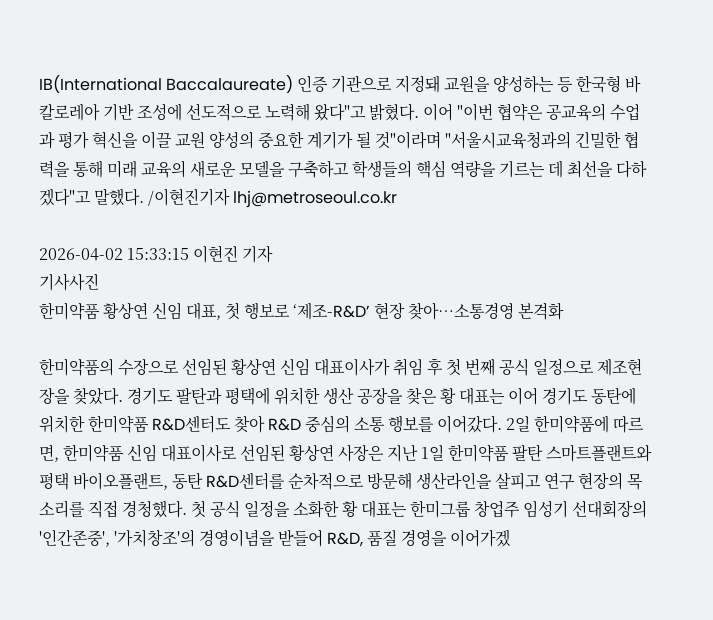IB(International Baccalaureate) 인증 기관으로 지정돼 교원을 양성하는 등 한국형 바칼로레아 기반 조성에 선도적으로 노력해 왔다"고 밝혔다. 이어 "이번 협약은 공교육의 수업과 평가 혁신을 이끌 교원 양성의 중요한 계기가 될 것"이라며 "서울시교육청과의 긴밀한 협력을 통해 미래 교육의 새로운 모델을 구축하고 학생들의 핵심 역량을 기르는 데 최선을 다하겠다"고 말했다. /이현진기자 lhj@metroseoul.co.kr

2026-04-02 15:33:15 이현진 기자
기사사진
한미약품 황상연 신임 대표, 첫 행보로 ‘제조-R&D’ 현장 찾아…소통경영 본격화

한미약품의 수장으로 선임된 황상연 신임 대표이사가 취임 후 첫 번째 공식 일정으로 제조현장을 찾았다. 경기도 팔탄과 평택에 위치한 생산 공장을 찾은 황 대표는 이어 경기도 동탄에 위치한 한미약품 R&D센터도 찾아 R&D 중심의 소통 행보를 이어갔다. 2일 한미약품에 따르면, 한미약품 신임 대표이사로 선임된 황상연 사장은 지난 1일 한미약품 팔탄 스마트플랜트와 평택 바이오플랜트, 동탄 R&D센터를 순차적으로 방문해 생산라인을 살피고 연구 현장의 목소리를 직접 경청했다. 첫 공식 일정을 소화한 황 대표는 한미그룹 창업주 임성기 선대회장의 '인간존중', '가치창조'의 경영이념을 받들어 R&D, 품질 경영을 이어가겠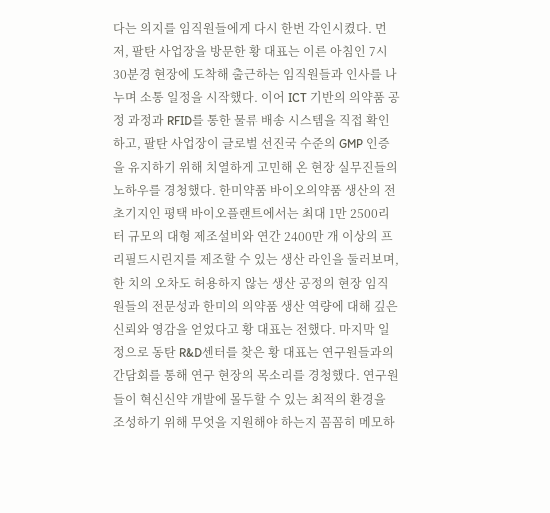다는 의지를 임직원들에게 다시 한번 각인시켰다. 먼저, 팔탄 사업장을 방문한 황 대표는 이른 아침인 7시 30분경 현장에 도착해 출근하는 임직원들과 인사를 나누며 소통 일정을 시작했다. 이어 ICT 기반의 의약품 공정 과정과 RFID를 통한 물류 배송 시스템을 직접 확인하고, 팔탄 사업장이 글로벌 선진국 수준의 GMP 인증을 유지하기 위해 치열하게 고민해 온 현장 실무진들의 노하우를 경청했다. 한미약품 바이오의약품 생산의 전초기지인 평택 바이오플랜트에서는 최대 1만 2500리터 규모의 대형 제조설비와 연간 2400만 개 이상의 프리필드시린지를 제조할 수 있는 생산 라인을 둘러보며, 한 치의 오차도 허용하지 않는 생산 공정의 현장 임직원들의 전문성과 한미의 의약품 생산 역량에 대해 깊은 신뢰와 영감을 얻었다고 황 대표는 전했다. 마지막 일정으로 동탄 R&D센터를 찾은 황 대표는 연구원들과의 간담회를 통해 연구 현장의 목소리를 경청했다. 연구원들이 혁신신약 개발에 몰두할 수 있는 최적의 환경을 조성하기 위해 무엇을 지원해야 하는지 꼼꼼히 메모하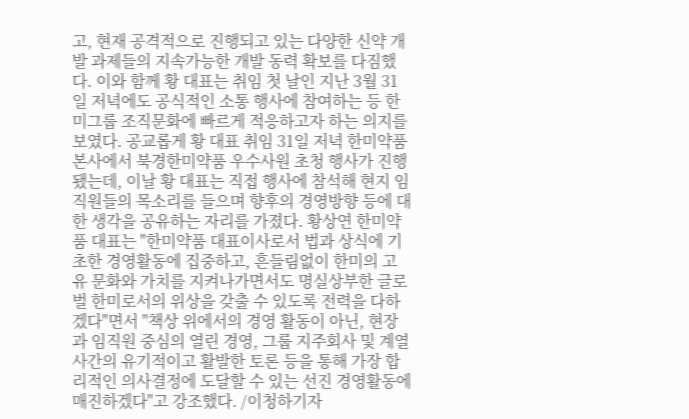고, 현재 공격적으로 진행되고 있는 다양한 신약 개발 과제들의 지속가능한 개발 동력 확보를 다짐했다. 이와 함께 황 대표는 취임 첫 날인 지난 3월 31일 저녁에도 공식적인 소통 행사에 참여하는 등 한미그룹 조직문화에 빠르게 적응하고자 하는 의지를 보였다. 공교롭게 황 대표 취임 31일 저녁 한미약품 본사에서 북경한미약품 우수사원 초청 행사가 진행됐는데, 이날 황 대표는 직접 행사에 참석해 현지 임직원들의 목소리를 들으며 향후의 경영방향 등에 대한 생각을 공유하는 자리를 가졌다. 황상연 한미약품 대표는 "한미약품 대표이사로서 법과 상식에 기초한 경영활동에 집중하고, 흔들림없이 한미의 고유 문화와 가치를 지켜나가면서도 명실상부한 글로벌 한미로서의 위상을 갖출 수 있도록 전력을 다하겠다"면서 "책상 위에서의 경영 활동이 아닌, 현장과 임직원 중심의 열린 경영, 그룹 지주회사 및 계열사간의 유기적이고 활발한 토론 등을 통해 가장 합리적인 의사결정에 도달할 수 있는 선진 경영활동에 매진하겠다"고 강조했다. /이청하기자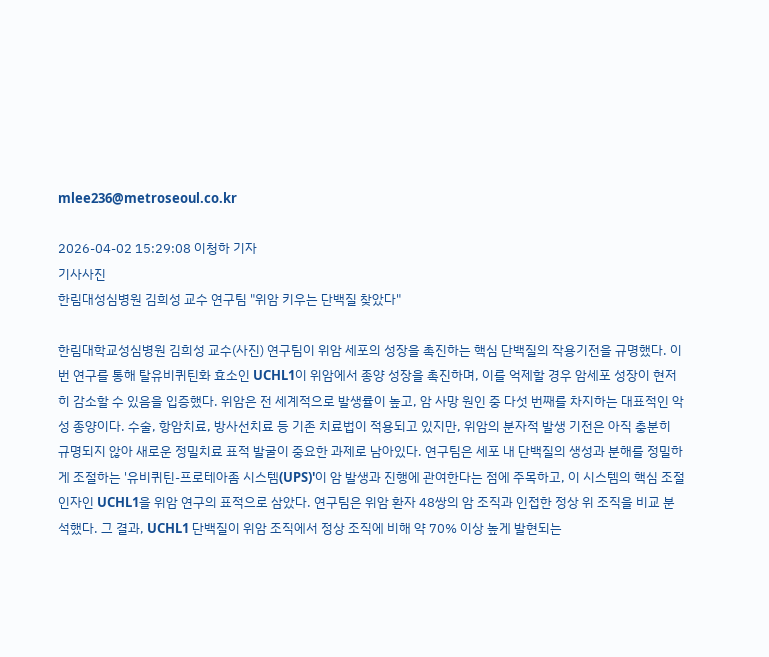mlee236@metroseoul.co.kr

2026-04-02 15:29:08 이청하 기자
기사사진
한림대성심병원 김희성 교수 연구팀 "위암 키우는 단백질 찾았다"

한림대학교성심병원 김희성 교수(사진) 연구팀이 위암 세포의 성장을 촉진하는 핵심 단백질의 작용기전을 규명했다. 이번 연구를 통해 탈유비퀴틴화 효소인 UCHL1이 위암에서 종양 성장을 촉진하며, 이를 억제할 경우 암세포 성장이 현저히 감소할 수 있음을 입증했다. 위암은 전 세계적으로 발생률이 높고, 암 사망 원인 중 다섯 번째를 차지하는 대표적인 악성 종양이다. 수술, 항암치료, 방사선치료 등 기존 치료법이 적용되고 있지만, 위암의 분자적 발생 기전은 아직 충분히 규명되지 않아 새로운 정밀치료 표적 발굴이 중요한 과제로 남아있다. 연구팀은 세포 내 단백질의 생성과 분해를 정밀하게 조절하는 '유비퀴틴-프로테아좀 시스템(UPS)'이 암 발생과 진행에 관여한다는 점에 주목하고, 이 시스템의 핵심 조절 인자인 UCHL1을 위암 연구의 표적으로 삼았다. 연구팀은 위암 환자 48쌍의 암 조직과 인접한 정상 위 조직을 비교 분석했다. 그 결과, UCHL1 단백질이 위암 조직에서 정상 조직에 비해 약 70% 이상 높게 발현되는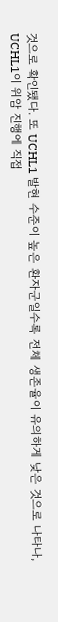것으로 확인됐다. 또 UCHL1 발현 수준이 높은 환자군일수록 전체 생존율이 유의하게 낮은 것으로 나타나, UCHL1이 위암 진행에 직접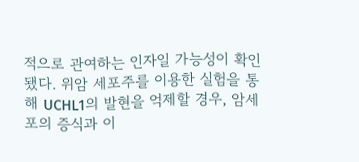적으로 관여하는 인자일 가능성이 확인됐다. 위암 세포주를 이용한 실험을 통해 UCHL1의 발현을 억제할 경우, 암세포의 증식과 이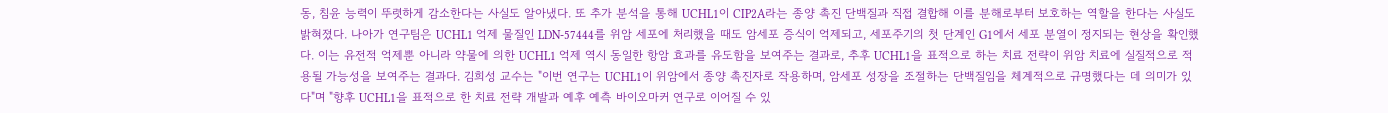동, 침윤 능력이 뚜렷하게 감소한다는 사실도 알아냈다. 또 추가 분석을 통해 UCHL1이 CIP2A라는 종양 촉진 단백질과 직접 결합해 이를 분해로부터 보호하는 역할을 한다는 사실도 밝혀졌다. 나아가 연구팀은 UCHL1 억제 물질인 LDN-57444를 위암 세포에 처리했을 때도 암세포 증식이 억제되고, 세포주기의 첫 단계인 G1에서 세포 분열이 정지되는 현상을 확인했다. 이는 유전적 억제뿐 아니라 약물에 의한 UCHL1 억제 역시 동일한 항암 효과를 유도함을 보여주는 결과로, 추후 UCHL1을 표적으로 하는 치료 전략이 위암 치료에 실질적으로 적용될 가능성을 보여주는 결과다. 김희성 교수는 "이번 연구는 UCHL1이 위암에서 종양 촉진자로 작용하며, 암세포 성장을 조절하는 단백질임을 체계적으로 규명했다는 데 의미가 있다"며 "향후 UCHL1을 표적으로 한 치료 전략 개발과 예후 예측 바이오마커 연구로 이어질 수 있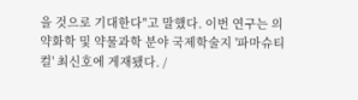을 것으로 기대한다"고 말했다. 이번 연구는 의약화학 및 약물과학 분야 국제학술지 '파마슈티컬' 최신호에 게재됐다. /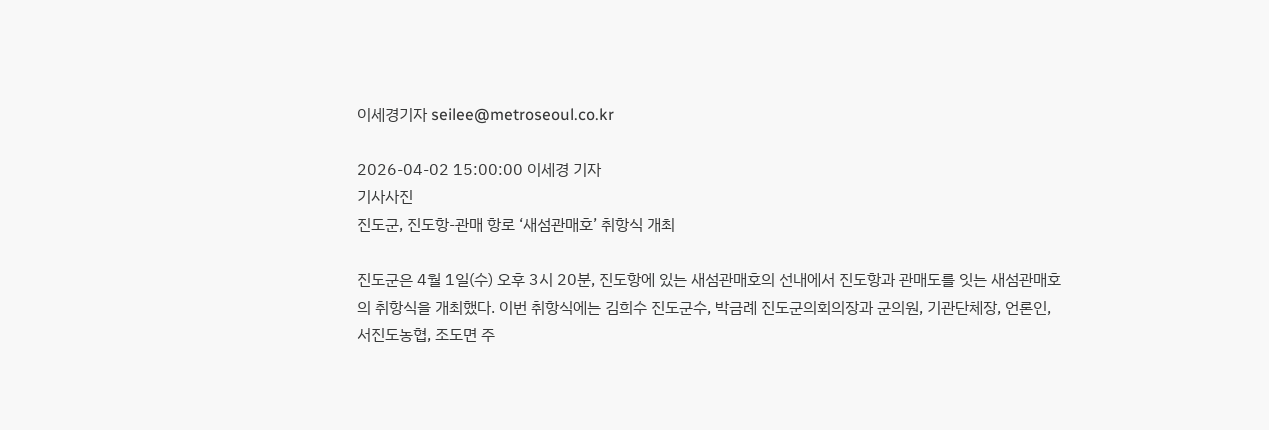이세경기자 seilee@metroseoul.co.kr

2026-04-02 15:00:00 이세경 기자
기사사진
진도군, 진도항-관매 항로 ‘새섬관매호’ 취항식 개최

진도군은 4월 1일(수) 오후 3시 20분, 진도항에 있는 새섬관매호의 선내에서 진도항과 관매도를 잇는 새섬관매호의 취항식을 개최했다. 이번 취항식에는 김희수 진도군수, 박금례 진도군의회의장과 군의원, 기관단체장, 언론인, 서진도농협, 조도면 주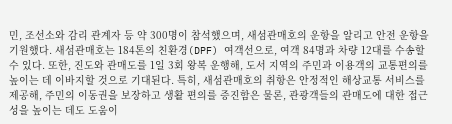민, 조선소와 감리 관계자 등 약 300명이 참석했으며, 새섬관매호의 운항을 알리고 안전 운항을 기원했다. 새섬관매호는 184톤의 친환경(DPF) 여객선으로, 여객 84명과 차량 12대를 수송할 수 있다. 또한, 진도와 관매도를 1일 3회 왕복 운행해, 도서 지역의 주민과 이용객의 교통편의를 높이는 데 이바지할 것으로 기대된다. 특히, 새섬관매호의 취항은 안정적인 해상교통 서비스를 제공해, 주민의 이동권을 보장하고 생활 편의를 증진함은 물론, 관광객들의 관매도에 대한 접근성을 높이는 데도 도움이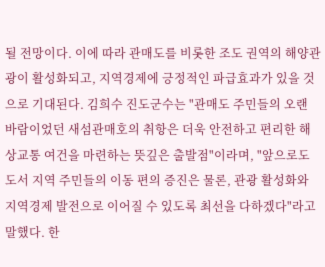될 전망이다. 이에 따라 관매도를 비롯한 조도 권역의 해양관광이 활성화되고, 지역경제에 긍정적인 파급효과가 있을 것으로 기대된다. 김희수 진도군수는 "관매도 주민들의 오랜 바람이었던 새섬관매호의 취항은 더욱 안전하고 편리한 해상교통 여건을 마련하는 뜻깊은 출발점"이라며, "앞으로도 도서 지역 주민들의 이동 편의 증진은 물론, 관광 활성화와 지역경제 발전으로 이어질 수 있도록 최선을 다하겠다"라고 말했다. 한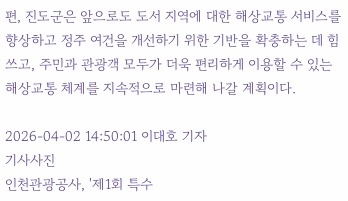편, 진도군은 앞으로도 도서 지역에 대한 해상교통 서비스를 향상하고 정주 여건을 개선하기 위한 기반을 확충하는 데 힘쓰고, 주민과 관광객 모두가 더욱 편리하게 이용할 수 있는 해상교통 체계를 지속적으로 마련해 나갈 계획이다.

2026-04-02 14:50:01 이대호 기자
기사사진
인천관광공사, '제1회 특수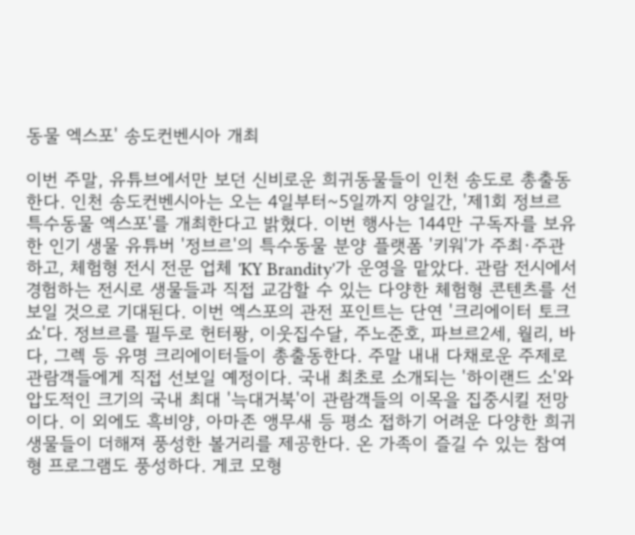동물 엑스포' 송도컨벤시아 개최

이번 주말, 유튜브에서만 보던 신비로운 희귀동물들이 인천 송도로 총출동한다. 인천 송도컨벤시아는 오는 4일부터~5일까지 양일간, '제1회 정브르 특수동물 엑스포'를 개최한다고 밝혔다. 이번 행사는 144만 구독자를 보유한 인기 생물 유튜버 '정브르'의 특수동물 분양 플랫폼 '키워'가 주최·주관하고, 체험형 전시 전문 업체 'KY Brandity'가 운영을 맡았다. 관람 전시에서 경험하는 전시로 생물들과 직접 교감할 수 있는 다양한 체험형 콘텐츠를 선보일 것으로 기대된다. 이번 엑스포의 관전 포인트는 단연 '크리에이터 토크쇼'다. 정브르를 필두로 헌터퐝, 이웃집수달, 주노준호, 파브르2세, 월리, 바다, 그렉 등 유명 크리에이터들이 총출동한다. 주말 내내 다채로운 주제로 관람객들에게 직접 선보일 예정이다. 국내 최초로 소개되는 '하이랜드 소'와 압도적인 크기의 국내 최대 '늑대거북'이 관람객들의 이목을 집중시킬 전망이다. 이 외에도 흑비양, 아마존 앵무새 등 평소 접하기 어려운 다양한 희귀 생물들이 더해져 풍성한 볼거리를 제공한다. 온 가족이 즐길 수 있는 참여형 프로그램도 풍성하다. 게코 모형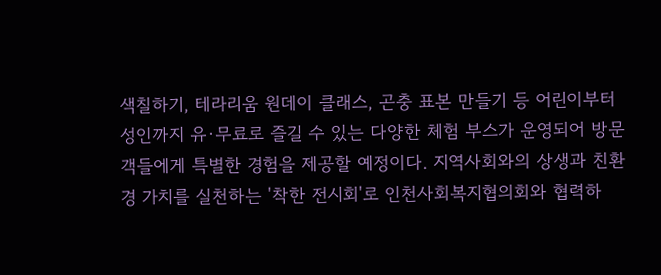색칠하기, 테라리움 원데이 클래스, 곤충 표본 만들기 등 어린이부터 성인까지 유·무료로 즐길 수 있는 다양한 체험 부스가 운영되어 방문객들에게 특별한 경험을 제공할 예정이다. 지역사회와의 상생과 친환경 가치를 실천하는 '착한 전시회'로 인천사회복지협의회와 협력하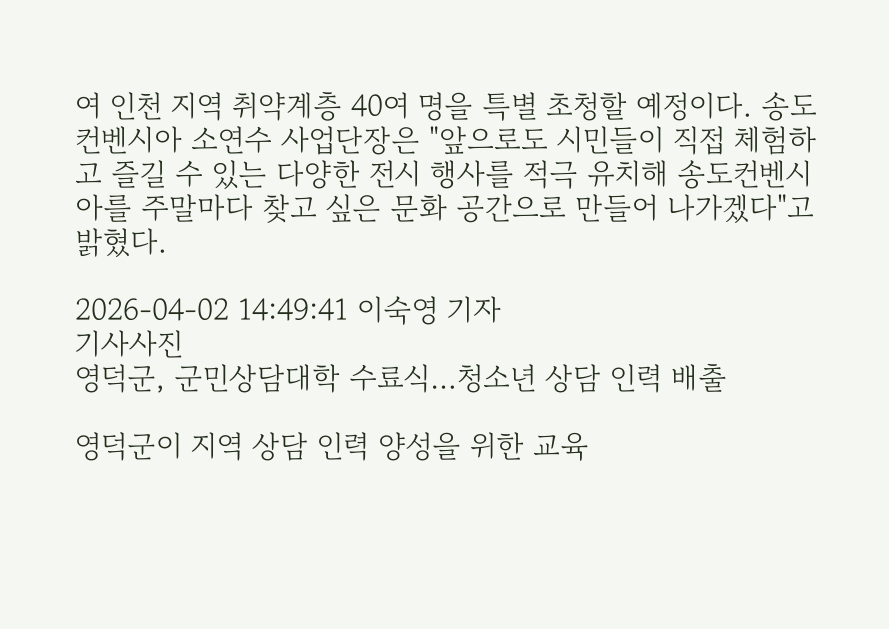여 인천 지역 취약계층 40여 명을 특별 초청할 예정이다. 송도컨벤시아 소연수 사업단장은 "앞으로도 시민들이 직접 체험하고 즐길 수 있는 다양한 전시 행사를 적극 유치해 송도컨벤시아를 주말마다 찾고 싶은 문화 공간으로 만들어 나가겠다"고 밝혔다.

2026-04-02 14:49:41 이숙영 기자
기사사진
영덕군, 군민상담대학 수료식…청소년 상담 인력 배출

영덕군이 지역 상담 인력 양성을 위한 교육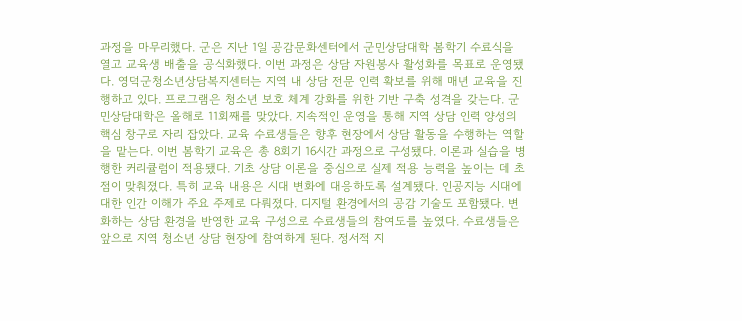과정을 마무리했다. 군은 지난 1일 공감문화센터에서 군민상담대학 봄학기 수료식을 열고 교육생 배출을 공식화했다. 이번 과정은 상담 자원봉사 활성화를 목표로 운영됐다. 영덕군청소년상담복지센터는 지역 내 상담 전문 인력 확보를 위해 매년 교육을 진행하고 있다. 프로그램은 청소년 보호 체계 강화를 위한 기반 구축 성격을 갖는다. 군민상담대학은 올해로 11회째를 맞았다. 지속적인 운영을 통해 지역 상담 인력 양성의 핵심 창구로 자리 잡았다. 교육 수료생들은 향후 현장에서 상담 활동을 수행하는 역할을 맡는다. 이번 봄학기 교육은 총 8회기 16시간 과정으로 구성됐다. 이론과 실습을 병행한 커리큘럼이 적용됐다. 기초 상담 이론을 중심으로 실제 적용 능력을 높이는 데 초점이 맞춰졌다. 특히 교육 내용은 시대 변화에 대응하도록 설계됐다. 인공지능 시대에 대한 인간 이해가 주요 주제로 다뤄졌다. 디지털 환경에서의 공감 기술도 포함됐다. 변화하는 상담 환경을 반영한 교육 구성으로 수료생들의 참여도를 높였다. 수료생들은 앞으로 지역 청소년 상담 현장에 참여하게 된다. 정서적 지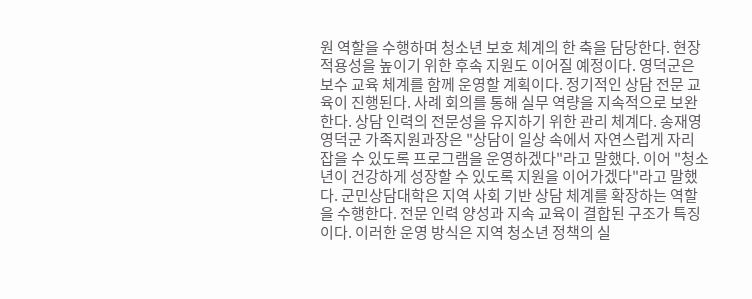원 역할을 수행하며 청소년 보호 체계의 한 축을 담당한다. 현장 적용성을 높이기 위한 후속 지원도 이어질 예정이다. 영덕군은 보수 교육 체계를 함께 운영할 계획이다. 정기적인 상담 전문 교육이 진행된다. 사례 회의를 통해 실무 역량을 지속적으로 보완한다. 상담 인력의 전문성을 유지하기 위한 관리 체계다. 송재영 영덕군 가족지원과장은 "상담이 일상 속에서 자연스럽게 자리 잡을 수 있도록 프로그램을 운영하겠다"라고 말했다. 이어 "청소년이 건강하게 성장할 수 있도록 지원을 이어가겠다"라고 말했다. 군민상담대학은 지역 사회 기반 상담 체계를 확장하는 역할을 수행한다. 전문 인력 양성과 지속 교육이 결합된 구조가 특징이다. 이러한 운영 방식은 지역 청소년 정책의 실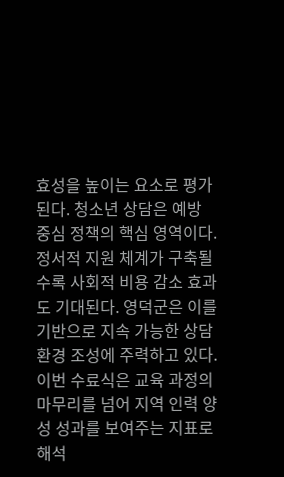효성을 높이는 요소로 평가된다. 청소년 상담은 예방 중심 정책의 핵심 영역이다. 정서적 지원 체계가 구축될수록 사회적 비용 감소 효과도 기대된다. 영덕군은 이를 기반으로 지속 가능한 상담 환경 조성에 주력하고 있다. 이번 수료식은 교육 과정의 마무리를 넘어 지역 인력 양성 성과를 보여주는 지표로 해석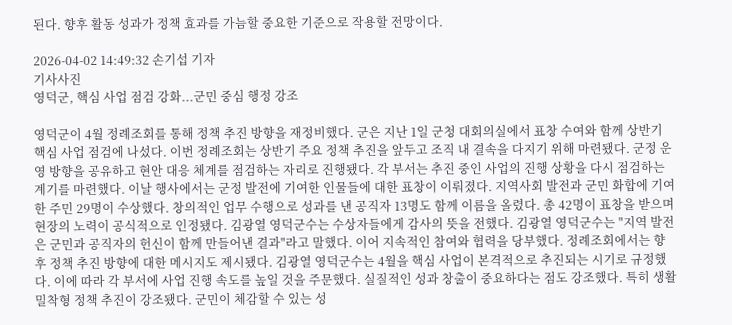된다. 향후 활동 성과가 정책 효과를 가늠할 중요한 기준으로 작용할 전망이다.

2026-04-02 14:49:32 손기섭 기자
기사사진
영덕군, 핵심 사업 점검 강화...군민 중심 행정 강조

영덕군이 4월 정례조회를 통해 정책 추진 방향을 재정비했다. 군은 지난 1일 군청 대회의실에서 표창 수여와 함께 상반기 핵심 사업 점검에 나섰다. 이번 정례조회는 상반기 주요 정책 추진을 앞두고 조직 내 결속을 다지기 위해 마련됐다. 군정 운영 방향을 공유하고 현안 대응 체계를 점검하는 자리로 진행됐다. 각 부서는 추진 중인 사업의 진행 상황을 다시 점검하는 계기를 마련했다. 이날 행사에서는 군정 발전에 기여한 인물들에 대한 표창이 이뤄졌다. 지역사회 발전과 군민 화합에 기여한 주민 29명이 수상했다. 창의적인 업무 수행으로 성과를 낸 공직자 13명도 함께 이름을 올렸다. 총 42명이 표창을 받으며 현장의 노력이 공식적으로 인정됐다. 김광열 영덕군수는 수상자들에게 감사의 뜻을 전했다. 김광열 영덕군수는 "지역 발전은 군민과 공직자의 헌신이 함께 만들어낸 결과"라고 말했다. 이어 지속적인 참여와 협력을 당부했다. 정례조회에서는 향후 정책 추진 방향에 대한 메시지도 제시됐다. 김광열 영덕군수는 4월을 핵심 사업이 본격적으로 추진되는 시기로 규정했다. 이에 따라 각 부서에 사업 진행 속도를 높일 것을 주문했다. 실질적인 성과 창출이 중요하다는 점도 강조했다. 특히 생활 밀착형 정책 추진이 강조됐다. 군민이 체감할 수 있는 성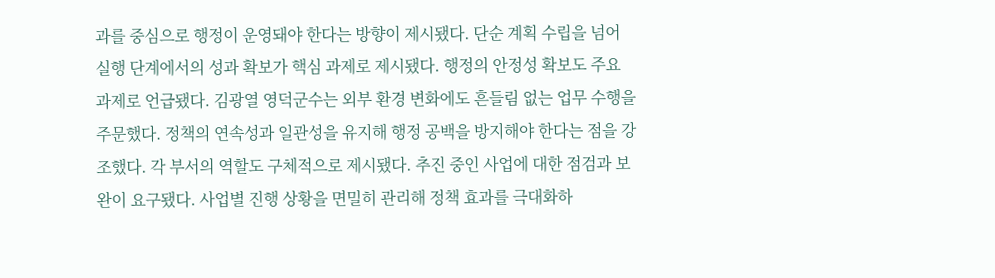과를 중심으로 행정이 운영돼야 한다는 방향이 제시됐다. 단순 계획 수립을 넘어 실행 단계에서의 성과 확보가 핵심 과제로 제시됐다. 행정의 안정성 확보도 주요 과제로 언급됐다. 김광열 영덕군수는 외부 환경 변화에도 흔들림 없는 업무 수행을 주문했다. 정책의 연속성과 일관성을 유지해 행정 공백을 방지해야 한다는 점을 강조했다. 각 부서의 역할도 구체적으로 제시됐다. 추진 중인 사업에 대한 점검과 보완이 요구됐다. 사업별 진행 상황을 면밀히 관리해 정책 효과를 극대화하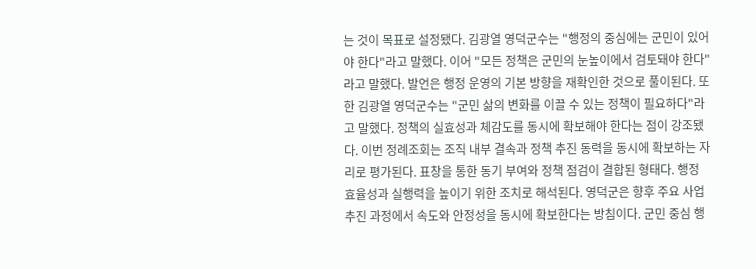는 것이 목표로 설정됐다. 김광열 영덕군수는 "행정의 중심에는 군민이 있어야 한다"라고 말했다. 이어 "모든 정책은 군민의 눈높이에서 검토돼야 한다"라고 말했다. 발언은 행정 운영의 기본 방향을 재확인한 것으로 풀이된다. 또한 김광열 영덕군수는 "군민 삶의 변화를 이끌 수 있는 정책이 필요하다"라고 말했다. 정책의 실효성과 체감도를 동시에 확보해야 한다는 점이 강조됐다. 이번 정례조회는 조직 내부 결속과 정책 추진 동력을 동시에 확보하는 자리로 평가된다. 표창을 통한 동기 부여와 정책 점검이 결합된 형태다. 행정 효율성과 실행력을 높이기 위한 조치로 해석된다. 영덕군은 향후 주요 사업 추진 과정에서 속도와 안정성을 동시에 확보한다는 방침이다. 군민 중심 행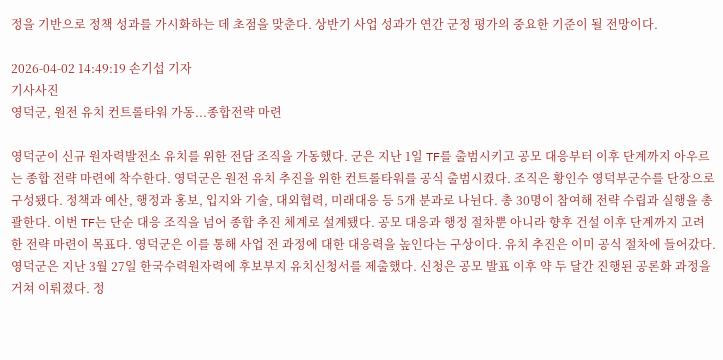정을 기반으로 정책 성과를 가시화하는 데 초점을 맞춘다. 상반기 사업 성과가 연간 군정 평가의 중요한 기준이 될 전망이다.

2026-04-02 14:49:19 손기섭 기자
기사사진
영덕군, 원전 유치 컨트롤타워 가동...종합전략 마련

영덕군이 신규 원자력발전소 유치를 위한 전담 조직을 가동했다. 군은 지난 1일 TF를 출범시키고 공모 대응부터 이후 단계까지 아우르는 종합 전략 마련에 착수한다. 영덕군은 원전 유치 추진을 위한 컨트롤타워를 공식 출범시켰다. 조직은 황인수 영덕부군수를 단장으로 구성됐다. 정책과 예산, 행정과 홍보, 입지와 기술, 대외협력, 미래대응 등 5개 분과로 나뉜다. 총 30명이 참여해 전략 수립과 실행을 총괄한다. 이번 TF는 단순 대응 조직을 넘어 종합 추진 체계로 설계됐다. 공모 대응과 행정 절차뿐 아니라 향후 건설 이후 단계까지 고려한 전략 마련이 목표다. 영덕군은 이를 통해 사업 전 과정에 대한 대응력을 높인다는 구상이다. 유치 추진은 이미 공식 절차에 들어갔다. 영덕군은 지난 3월 27일 한국수력원자력에 후보부지 유치신청서를 제출했다. 신청은 공모 발표 이후 약 두 달간 진행된 공론화 과정을 거쳐 이뤄졌다. 정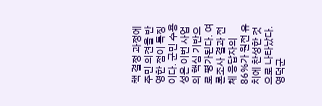책 결정 과정에 주민 의견을 반영한 점이 특징이다. 군민 수용성은 이번 사업의 핵심 기반으로 평가된다. 여론조사 결과 전체 응답자의 86%가 원전 유치에 찬성한 것으로 나타났다. 영덕군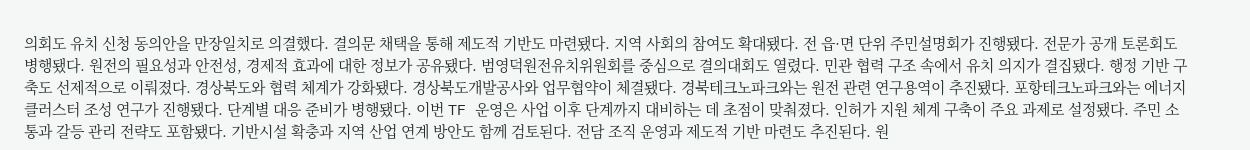의회도 유치 신청 동의안을 만장일치로 의결했다. 결의문 채택을 통해 제도적 기반도 마련됐다. 지역 사회의 참여도 확대됐다. 전 읍·면 단위 주민설명회가 진행됐다. 전문가 공개 토론회도 병행됐다. 원전의 필요성과 안전성, 경제적 효과에 대한 정보가 공유됐다. 범영덕원전유치위원회를 중심으로 결의대회도 열렸다. 민관 협력 구조 속에서 유치 의지가 결집됐다. 행정 기반 구축도 선제적으로 이뤄졌다. 경상북도와 협력 체계가 강화됐다. 경상북도개발공사와 업무협약이 체결됐다. 경북테크노파크와는 원전 관련 연구용역이 추진됐다. 포항테크노파크와는 에너지클러스터 조성 연구가 진행됐다. 단계별 대응 준비가 병행됐다. 이번 TF 운영은 사업 이후 단계까지 대비하는 데 초점이 맞춰졌다. 인허가 지원 체계 구축이 주요 과제로 설정됐다. 주민 소통과 갈등 관리 전략도 포함됐다. 기반시설 확충과 지역 산업 연계 방안도 함께 검토된다. 전담 조직 운영과 제도적 기반 마련도 추진된다. 원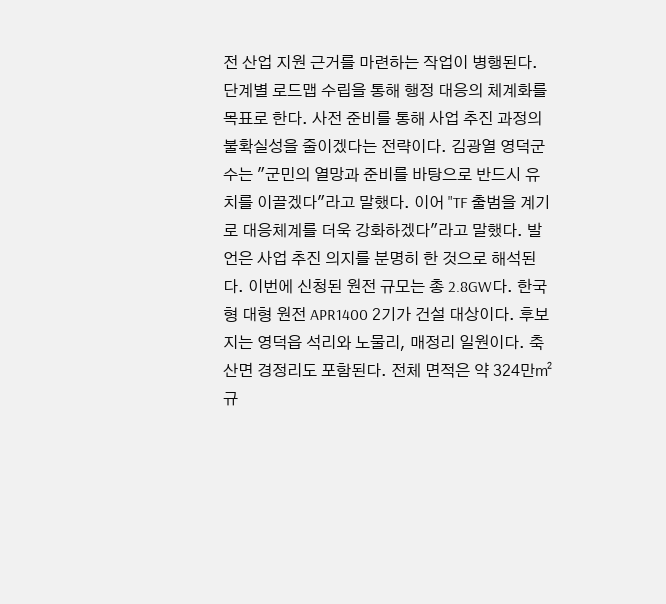전 산업 지원 근거를 마련하는 작업이 병행된다. 단계별 로드맵 수립을 통해 행정 대응의 체계화를 목표로 한다. 사전 준비를 통해 사업 추진 과정의 불확실성을 줄이겠다는 전략이다. 김광열 영덕군수는 "군민의 열망과 준비를 바탕으로 반드시 유치를 이끌겠다"라고 말했다. 이어 "TF 출범을 계기로 대응체계를 더욱 강화하겠다"라고 말했다. 발언은 사업 추진 의지를 분명히 한 것으로 해석된다. 이번에 신청된 원전 규모는 총 2.8GW다. 한국형 대형 원전 APR1400 2기가 건설 대상이다. 후보지는 영덕읍 석리와 노물리, 매정리 일원이다. 축산면 경정리도 포함된다. 전체 면적은 약 324만㎡ 규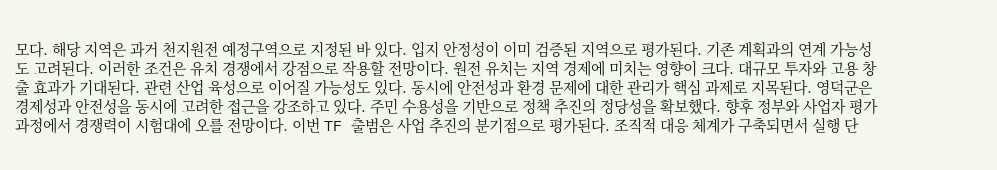모다. 해당 지역은 과거 천지원전 예정구역으로 지정된 바 있다. 입지 안정성이 이미 검증된 지역으로 평가된다. 기존 계획과의 연계 가능성도 고려된다. 이러한 조건은 유치 경쟁에서 강점으로 작용할 전망이다. 원전 유치는 지역 경제에 미치는 영향이 크다. 대규모 투자와 고용 창출 효과가 기대된다. 관련 산업 육성으로 이어질 가능성도 있다. 동시에 안전성과 환경 문제에 대한 관리가 핵심 과제로 지목된다. 영덕군은 경제성과 안전성을 동시에 고려한 접근을 강조하고 있다. 주민 수용성을 기반으로 정책 추진의 정당성을 확보했다. 향후 정부와 사업자 평가 과정에서 경쟁력이 시험대에 오를 전망이다. 이번 TF 출범은 사업 추진의 분기점으로 평가된다. 조직적 대응 체계가 구축되면서 실행 단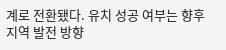계로 전환됐다. 유치 성공 여부는 향후 지역 발전 방향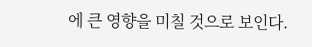에 큰 영향을 미칠 것으로 보인다.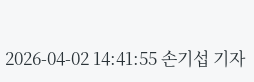2026-04-02 14:41:55 손기섭 기자